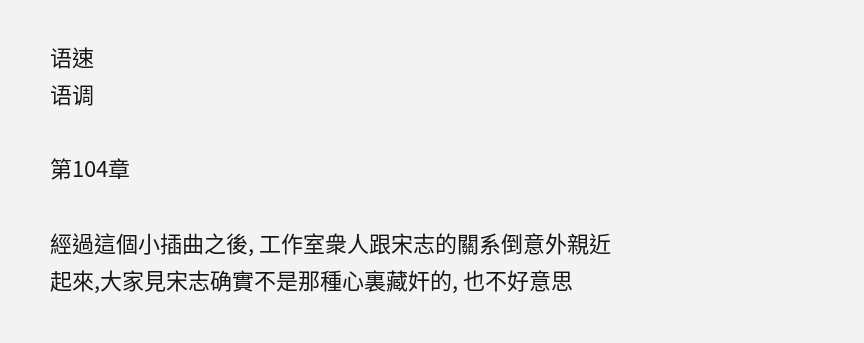语速
语调

第104章

經過這個小插曲之後, 工作室衆人跟宋志的關系倒意外親近起來,大家見宋志确實不是那種心裏藏奸的, 也不好意思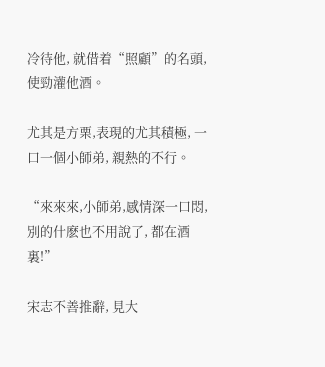冷待他, 就借着“照顧”的名頭, 使勁灌他酒。

尤其是方栗,表現的尤其積極, 一口一個小師弟, 親熱的不行。

“來來來,小師弟,感情深一口悶, 別的什麽也不用說了, 都在酒裏!”

宋志不善推辭, 見大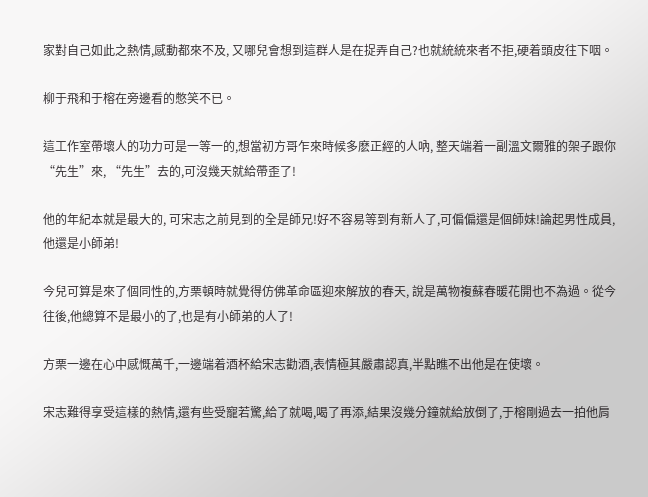家對自己如此之熱情,感動都來不及, 又哪兒會想到這群人是在捉弄自己?也就統統來者不拒,硬着頭皮往下咽。

柳于飛和于榕在旁邊看的憋笑不已。

這工作室帶壞人的功力可是一等一的,想當初方哥乍來時候多麽正經的人吶, 整天端着一副溫文爾雅的架子跟你“先生”來, “先生”去的,可沒幾天就給帶歪了!

他的年紀本就是最大的, 可宋志之前見到的全是師兄!好不容易等到有新人了,可偏偏還是個師妹!論起男性成員,他還是小師弟!

今兒可算是來了個同性的,方栗頓時就覺得仿佛革命區迎來解放的春天, 說是萬物複蘇春暖花開也不為過。從今往後,他總算不是最小的了,也是有小師弟的人了!

方栗一邊在心中感慨萬千,一邊端着酒杯給宋志勸酒,表情極其嚴肅認真,半點瞧不出他是在使壞。

宋志難得享受這樣的熱情,還有些受寵若驚,給了就喝,喝了再添,結果沒幾分鐘就給放倒了,于榕剛過去一拍他肩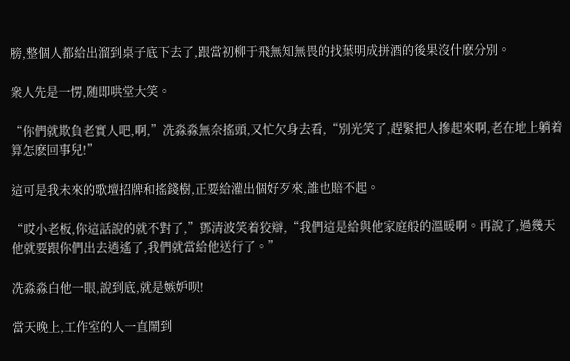膀,整個人都給出溜到桌子底下去了,跟當初柳于飛無知無畏的找葉明成拼酒的後果沒什麽分別。

衆人先是一愣,随即哄堂大笑。

“你們就欺負老實人吧,啊,”冼淼淼無奈搖頭,又忙欠身去看,“別光笑了,趕緊把人摻起來啊,老在地上躺着算怎麽回事兒!”

這可是我未來的歌壇招牌和搖錢樹,正要給灌出個好歹來,誰也賠不起。

“哎小老板,你這話說的就不對了,”鄧清波笑着狡辯,“我們這是給與他家庭般的溫暖啊。再說了,過幾天他就要跟你們出去逍遙了,我們就當給他送行了。”

冼淼淼白他一眼,說到底,就是嫉妒呗!

當天晚上,工作室的人一直鬧到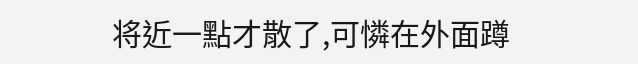将近一點才散了,可憐在外面蹲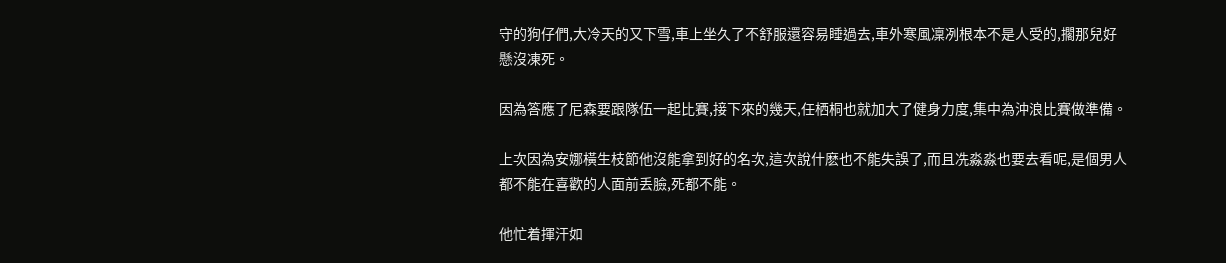守的狗仔們,大冷天的又下雪,車上坐久了不舒服還容易睡過去,車外寒風凜冽根本不是人受的,擱那兒好懸沒凍死。

因為答應了尼森要跟隊伍一起比賽,接下來的幾天,任栖桐也就加大了健身力度,集中為沖浪比賽做準備。

上次因為安娜橫生枝節他沒能拿到好的名次,這次說什麽也不能失誤了,而且冼淼淼也要去看呢,是個男人都不能在喜歡的人面前丢臉,死都不能。

他忙着揮汗如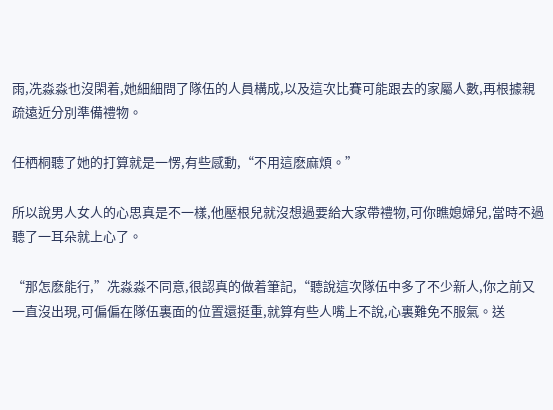雨,冼淼淼也沒閑着,她細細問了隊伍的人員構成,以及這次比賽可能跟去的家屬人數,再根據親疏遠近分別準備禮物。

任栖桐聽了她的打算就是一愣,有些感動,“不用這麽麻煩。”

所以說男人女人的心思真是不一樣,他壓根兒就沒想過要給大家帶禮物,可你瞧媳婦兒,當時不過聽了一耳朵就上心了。

“那怎麽能行,”冼淼淼不同意,很認真的做着筆記,“聽說這次隊伍中多了不少新人,你之前又一直沒出現,可偏偏在隊伍裏面的位置還挺重,就算有些人嘴上不說,心裏難免不服氣。送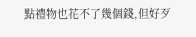點禮物也花不了幾個錢,但好歹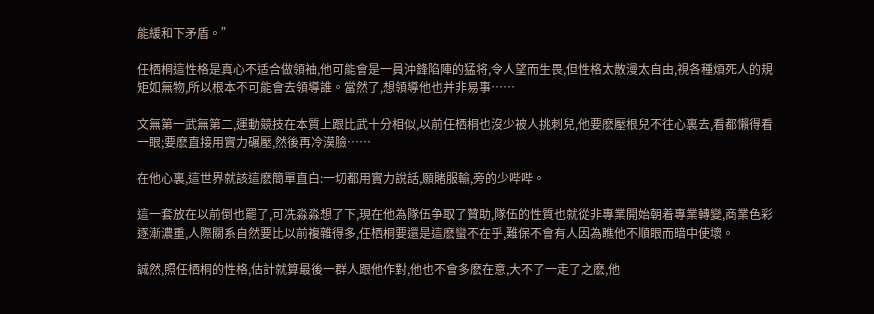能緩和下矛盾。”

任栖桐這性格是真心不适合做領袖,他可能會是一員沖鋒陷陣的猛将,令人望而生畏,但性格太散漫太自由,視各種煩死人的規矩如無物,所以根本不可能會去領導誰。當然了,想領導他也并非易事……

文無第一武無第二,運動競技在本質上跟比武十分相似,以前任栖桐也沒少被人挑刺兒,他要麽壓根兒不往心裏去,看都懶得看一眼;要麽直接用實力碾壓,然後再冷漠臉……

在他心裏,這世界就該這麽簡單直白:一切都用實力說話,願賭服輸,旁的少哔哔。

這一套放在以前倒也罷了,可冼淼淼想了下,現在他為隊伍争取了贊助,隊伍的性質也就從非專業開始朝着專業轉變,商業色彩逐漸濃重,人際關系自然要比以前複雜得多,任栖桐要還是這麽蠻不在乎,難保不會有人因為瞧他不順眼而暗中使壞。

誠然,照任栖桐的性格,估計就算最後一群人跟他作對,他也不會多麽在意,大不了一走了之麽,他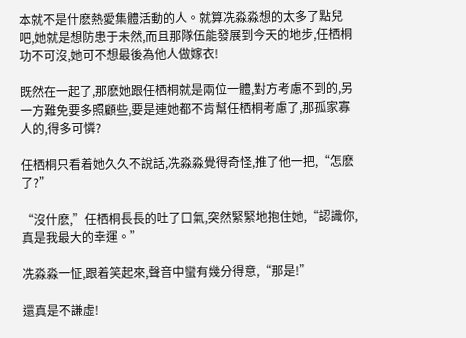本就不是什麽熱愛集體活動的人。就算冼淼淼想的太多了點兒吧,她就是想防患于未然,而且那隊伍能發展到今天的地步,任栖桐功不可沒,她可不想最後為他人做嫁衣!

既然在一起了,那麽她跟任栖桐就是兩位一體,對方考慮不到的,另一方難免要多照顧些,要是連她都不肯幫任栖桐考慮了,那孤家寡人的,得多可憐?

任栖桐只看着她久久不說話,冼淼淼覺得奇怪,推了他一把,“怎麽了?”

“沒什麽,”任栖桐長長的吐了口氣,突然緊緊地抱住她,“認識你,真是我最大的幸運。”

冼淼淼一怔,跟着笑起來,聲音中蠻有幾分得意,“那是!”

還真是不謙虛!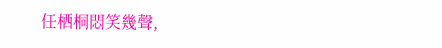任栖桐悶笑幾聲,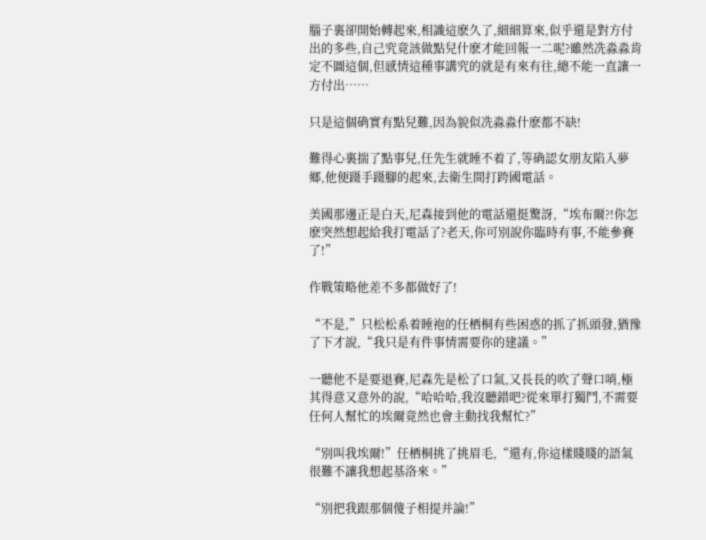腦子裏卻開始轉起來,相識這麽久了,細細算來,似乎還是對方付出的多些,自己究竟該做點兒什麽才能回報一二呢?雖然冼淼淼肯定不圖這個,但感情這種事講究的就是有來有往,總不能一直讓一方付出……

只是這個确實有點兒難,因為貌似冼淼淼什麽都不缺!

難得心裏揣了點事兒,任先生就睡不着了,等确認女朋友陷入夢鄉,他便蹑手蹑腳的起來,去衛生間打跨國電話。

美國那邊正是白天,尼森接到他的電話還挺驚訝,“埃布爾?!你怎麽突然想起給我打電話了?老天,你可別說你臨時有事,不能參賽了!”

作戰策略他差不多都做好了!

“不是,”只松松系着睡袍的任栖桐有些困惑的抓了抓頭發,猶豫了下才說,“我只是有件事情需要你的建議。”

一聽他不是要退賽,尼森先是松了口氣,又長長的吹了聲口哨,極其得意又意外的說,“哈哈哈,我沒聽錯吧?從來單打獨鬥,不需要任何人幫忙的埃爾竟然也會主動找我幫忙?”

“別叫我埃爾!”任栖桐挑了挑眉毛,“還有,你這樣賤賤的語氣很難不讓我想起基洛來。”

“別把我跟那個傻子相提并論!”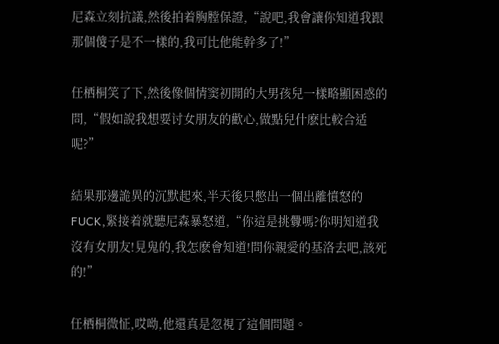尼森立刻抗議,然後拍着胸膛保證,“說吧,我會讓你知道我跟那個傻子是不一樣的,我可比他能幹多了!”

任栖桐笑了下,然後像個情窦初開的大男孩兒一樣略顯困惑的問,“假如說我想要讨女朋友的歡心,做點兒什麽比較合适呢?”

結果那邊詭異的沉默起來,半天後只憋出一個出離憤怒的FUCK,緊接着就聽尼森暴怒道,“你這是挑釁嗎?你明知道我沒有女朋友!見鬼的,我怎麽會知道!問你親愛的基洛去吧,該死的!”

任栖桐微怔,哎呦,他還真是忽視了這個問題。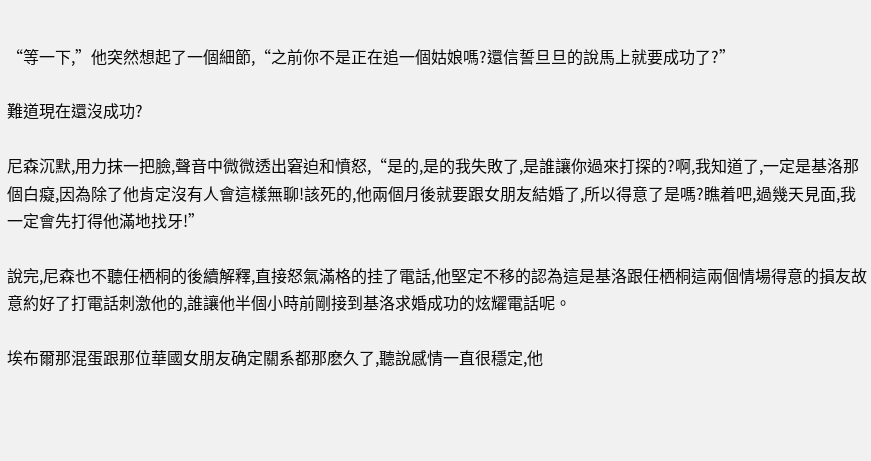“等一下,”他突然想起了一個細節,“之前你不是正在追一個姑娘嗎?還信誓旦旦的說馬上就要成功了?”

難道現在還沒成功?

尼森沉默,用力抹一把臉,聲音中微微透出窘迫和憤怒,“是的,是的我失敗了,是誰讓你過來打探的?啊,我知道了,一定是基洛那個白癡,因為除了他肯定沒有人會這樣無聊!該死的,他兩個月後就要跟女朋友結婚了,所以得意了是嗎?瞧着吧,過幾天見面,我一定會先打得他滿地找牙!”

說完,尼森也不聽任栖桐的後續解釋,直接怒氣滿格的挂了電話,他堅定不移的認為這是基洛跟任栖桐這兩個情場得意的損友故意約好了打電話刺激他的,誰讓他半個小時前剛接到基洛求婚成功的炫耀電話呢。

埃布爾那混蛋跟那位華國女朋友确定關系都那麽久了,聽說感情一直很穩定,他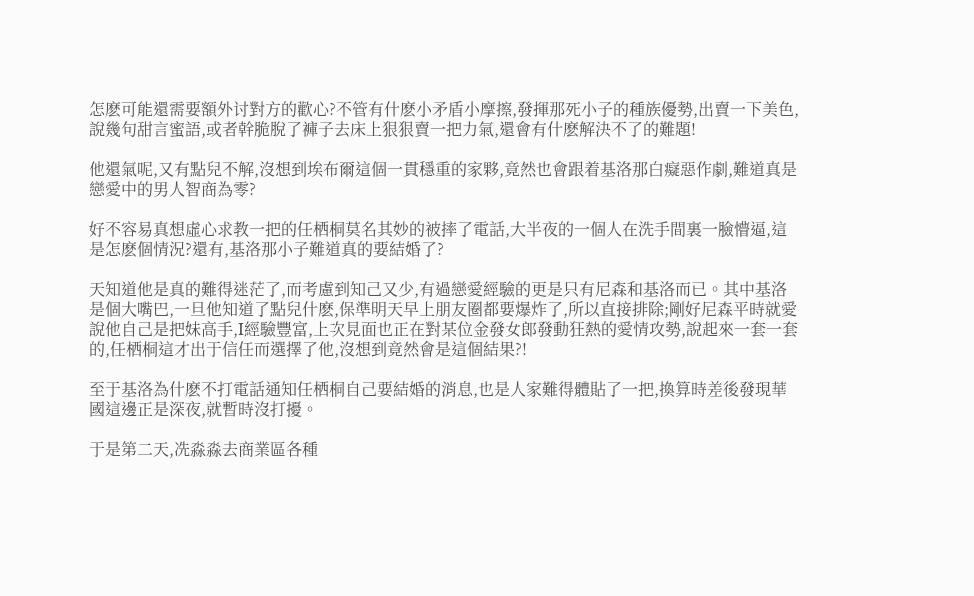怎麽可能還需要額外讨對方的歡心?不管有什麽小矛盾小摩擦,發揮那死小子的種族優勢,出賣一下美色,說幾句甜言蜜語,或者幹脆脫了褲子去床上狠狠賣一把力氣,還會有什麽解決不了的難題!

他還氣呢,又有點兒不解,沒想到埃布爾這個一貫穩重的家夥,竟然也會跟着基洛那白癡惡作劇,難道真是戀愛中的男人智商為零?

好不容易真想虛心求教一把的任栖桐莫名其妙的被摔了電話,大半夜的一個人在洗手間裏一臉懵逼,這是怎麽個情況?還有,基洛那小子難道真的要結婚了?

天知道他是真的難得迷茫了,而考慮到知己又少,有過戀愛經驗的更是只有尼森和基洛而已。其中基洛是個大嘴巴,一旦他知道了點兒什麽,保準明天早上朋友圈都要爆炸了,所以直接排除;剛好尼森平時就愛說他自己是把妹高手,I經驗豐富,上次見面也正在對某位金發女郎發動狂熱的愛情攻勢,說起來一套一套的,任栖桐這才出于信任而選擇了他,沒想到竟然會是這個結果?!

至于基洛為什麽不打電話通知任栖桐自己要結婚的消息,也是人家難得體貼了一把,換算時差後發現華國這邊正是深夜,就暫時沒打擾。

于是第二天,冼淼淼去商業區各種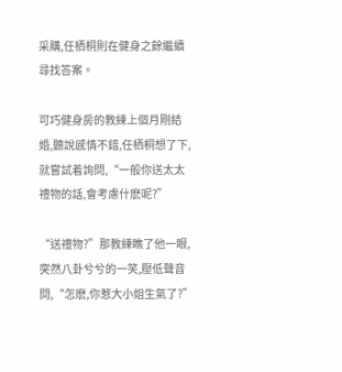采購,任栖桐則在健身之餘繼續尋找答案。

可巧健身房的教練上個月剛結婚,聽說感情不錯,任栖桐想了下,就嘗試着詢問,“一般你送太太禮物的話,會考慮什麽呢?”

“送禮物?”那教練瞧了他一眼,突然八卦兮兮的一笑,壓低聲音問,“怎麽,你惹大小姐生氣了?”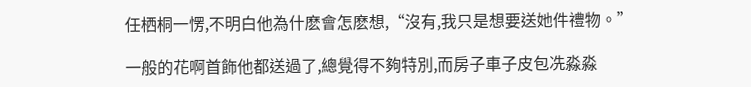任栖桐一愣,不明白他為什麽會怎麽想,“沒有,我只是想要送她件禮物。”

一般的花啊首飾他都送過了,總覺得不夠特別,而房子車子皮包冼淼淼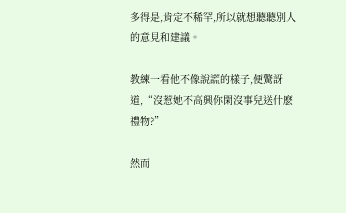多得是,肯定不稀罕,所以就想聽聽別人的意見和建議。

教練一看他不像說謊的樣子,便驚訝道,“沒惹她不高興你閑沒事兒送什麽禮物?”

然而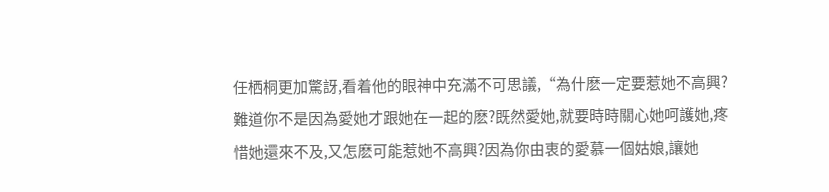任栖桐更加驚訝,看着他的眼神中充滿不可思議,“為什麽一定要惹她不高興?難道你不是因為愛她才跟她在一起的麽?既然愛她,就要時時關心她呵護她,疼惜她還來不及,又怎麽可能惹她不高興?因為你由衷的愛慕一個姑娘,讓她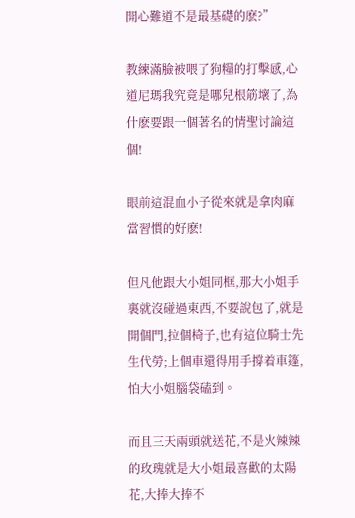開心難道不是最基礎的麽?”

教練滿臉被喂了狗糧的打擊感,心道尼瑪我究竟是哪兒根筋壞了,為什麽要跟一個著名的情聖讨論這個!

眼前這混血小子從來就是拿肉麻當習慣的好麽!

但凡他跟大小姐同框,那大小姐手裏就沒碰過東西,不要說包了,就是開個門,拉個椅子,也有這位騎士先生代勞;上個車還得用手撐着車篷,怕大小姐腦袋磕到。

而且三天兩頭就送花,不是火辣辣的玫瑰就是大小姐最喜歡的太陽花,大捧大捧不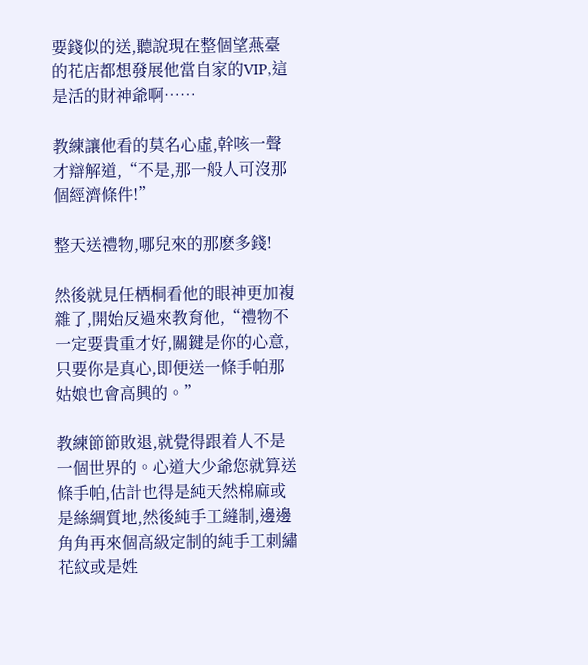要錢似的送,聽說現在整個望燕臺的花店都想發展他當自家的VIP,這是活的財神爺啊……

教練讓他看的莫名心虛,幹咳一聲才辯解道,“不是,那一般人可沒那個經濟條件!”

整天送禮物,哪兒來的那麽多錢!

然後就見任栖桐看他的眼神更加複雜了,開始反過來教育他,“禮物不一定要貴重才好,關鍵是你的心意,只要你是真心,即便送一條手帕那姑娘也會高興的。”

教練節節敗退,就覺得跟着人不是一個世界的。心道大少爺您就算送條手帕,估計也得是純天然棉麻或是絲綢質地,然後純手工縫制,邊邊角角再來個高級定制的純手工刺繡花紋或是姓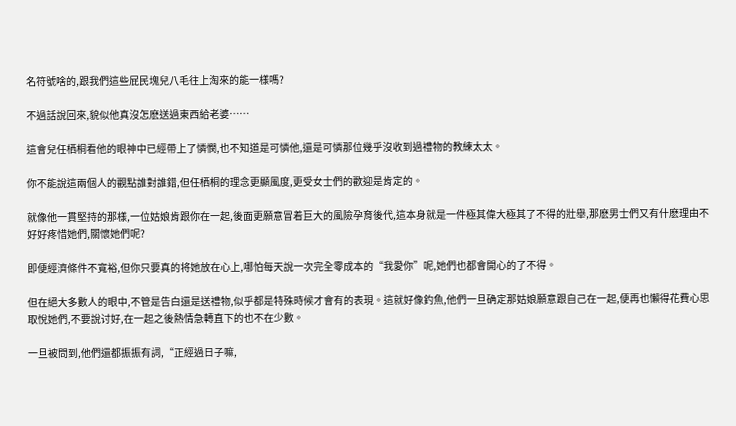名符號啥的,跟我們這些屁民塊兒八毛往上淘來的能一樣嗎?

不過話說回來,貌似他真沒怎麽送過東西給老婆……

這會兒任栖桐看他的眼神中已經帶上了憐憫,也不知道是可憐他,還是可憐那位幾乎沒收到過禮物的教練太太。

你不能說這兩個人的觀點誰對誰錯,但任栖桐的理念更顯風度,更受女士們的歡迎是肯定的。

就像他一貫堅持的那樣,一位姑娘肯跟你在一起,後面更願意冒着巨大的風險孕育後代,這本身就是一件極其偉大極其了不得的壯舉,那麽男士們又有什麽理由不好好疼惜她們,關懷她們呢?

即便經濟條件不寬裕,但你只要真的将她放在心上,哪怕每天說一次完全零成本的“我愛你”呢,她們也都會開心的了不得。

但在絕大多數人的眼中,不管是告白還是送禮物,似乎都是特殊時候才會有的表現。這就好像釣魚,他們一旦确定那姑娘願意跟自己在一起,便再也懶得花費心思取悅她們,不要說讨好,在一起之後熱情急轉直下的也不在少數。

一旦被問到,他們還都振振有詞,“正經過日子嘛,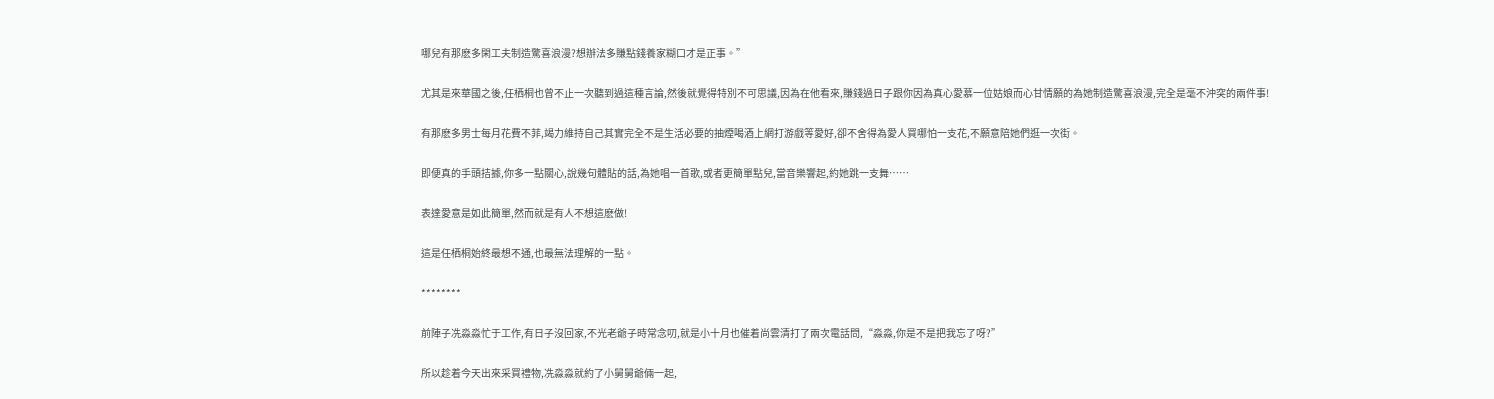哪兒有那麽多閑工夫制造驚喜浪漫?想辦法多賺點錢養家糊口才是正事。”

尤其是來華國之後,任栖桐也曾不止一次聽到過這種言論,然後就覺得特別不可思議,因為在他看來,賺錢過日子跟你因為真心愛慕一位姑娘而心甘情願的為她制造驚喜浪漫,完全是毫不沖突的兩件事!

有那麽多男士每月花費不菲,竭力維持自己其實完全不是生活必要的抽煙喝酒上網打游戲等愛好,卻不舍得為愛人買哪怕一支花,不願意陪她們逛一次街。

即便真的手頭拮據,你多一點關心,說幾句體貼的話,為她唱一首歌,或者更簡單點兒,當音樂響起,約她跳一支舞……

表達愛意是如此簡單,然而就是有人不想這麽做!

這是任栖桐始終最想不通,也最無法理解的一點。

********

前陣子冼淼淼忙于工作,有日子沒回家,不光老爺子時常念叨,就是小十月也催着尚雲清打了兩次電話問,“淼淼,你是不是把我忘了呀?”

所以趁着今天出來采買禮物,冼淼淼就約了小舅舅爺倆一起,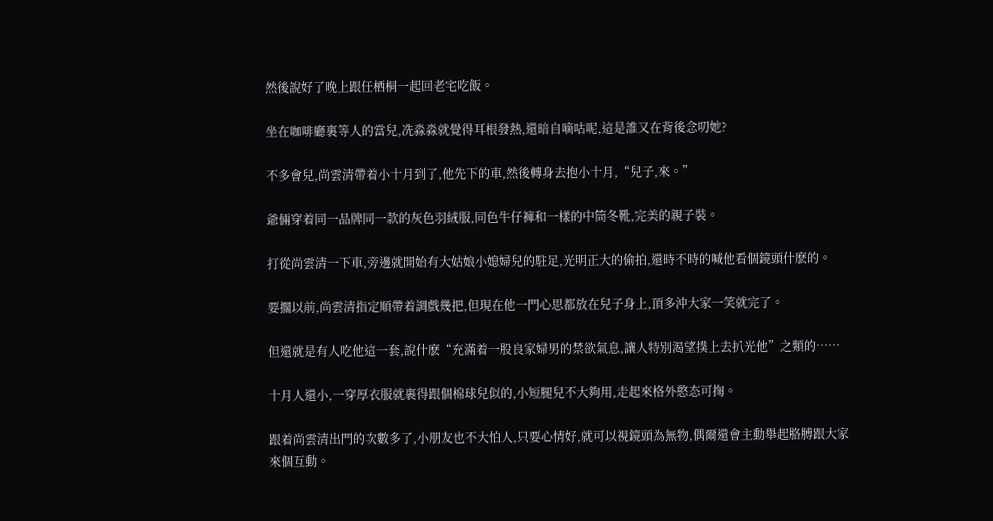然後說好了晚上跟任栖桐一起回老宅吃飯。

坐在咖啡廳裏等人的當兒,冼淼淼就覺得耳根發熱,還暗自嘀咕呢,這是誰又在背後念叨她?

不多會兒,尚雲清帶着小十月到了,他先下的車,然後轉身去抱小十月,“兒子,來。”

爺倆穿着同一品牌同一款的灰色羽絨服,同色牛仔褲和一樣的中筒冬靴,完美的親子裝。

打從尚雲清一下車,旁邊就開始有大姑娘小媳婦兒的駐足,光明正大的偷拍,還時不時的喊他看個鏡頭什麽的。

要擱以前,尚雲清指定順帶着調戲幾把,但現在他一門心思都放在兒子身上,頂多沖大家一笑就完了。

但還就是有人吃他這一套,說什麽“充滿着一股良家婦男的禁欲氣息,讓人特別渴望撲上去扒光他”之類的……

十月人還小,一穿厚衣服就裹得跟個棉球兒似的,小短腿兒不大夠用,走起來格外憨态可掬。

跟着尚雲清出門的次數多了,小朋友也不大怕人,只要心情好,就可以視鏡頭為無物,偶爾還會主動舉起胳膊跟大家來個互動。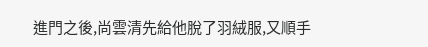進門之後,尚雲清先給他脫了羽絨服,又順手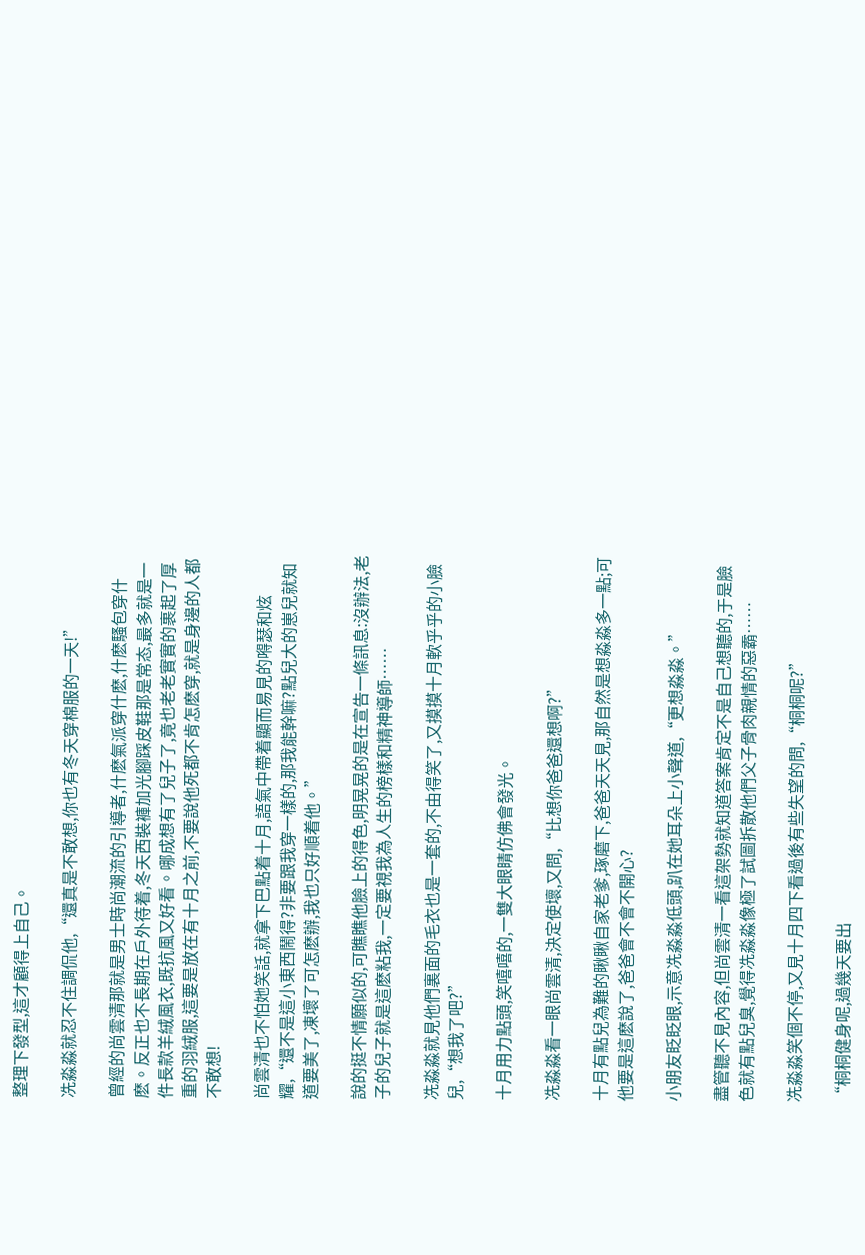整理下發型,這才顧得上自己。

冼淼淼就忍不住調侃他,“還真是不敢想,你也有冬天穿棉服的一天!”

曾經的尚雲清那就是男士時尚潮流的引導者,什麽氣派穿什麽,什麽騷包穿什麽。反正也不長期在戶外待着,冬天西裝褲加光腳踩皮鞋那是常态,最多就是一件長款羊絨風衣,既抗風又好看。哪成想有了兒子了,竟也老老實實的裹起了厚重的羽絨服,這要是放在有十月之前,不要說他死都不肯怎麽穿,就是身邊的人都不敢想!

尚雲清也不怕她笑話,就拿下巴點着十月,語氣中帶着顯而易見的嘚瑟和炫耀,“還不是這小東西鬧得?非要跟我穿一樣的,那我能幹嘛?點兒大的崽兒就知道要美了,凍壞了可怎麽辦,我也只好順着他。”

說的挺不情願似的,可瞧瞧他臉上的得色,明晃晃的是在宣告一條訊息:沒辦法,老子的兒子就是這麽粘我,一定要視我為人生的榜樣和精神導師……

冼淼淼就見他們裏面的毛衣也是一套的,不由得笑了,又摸摸十月軟乎乎的小臉兒,“想我了吧?”

十月用力點頭,笑嘻嘻的,一雙大眼睛仿佛會發光。

冼淼淼看一眼尚雲清,決定使壞,又問,“比想你爸爸還想啊?”

十月有點兒為難的瞅瞅自家老爹,琢磨下,爸爸天天見,那自然是想淼淼多一點;可他要是這麽說了,爸爸會不會不開心?

小朋友眨眨眼,示意冼淼淼低頭,趴在她耳朵上小聲道,“更想淼淼。”

盡管聽不見內容,但尚雲清一看這架勢就知道答案肯定不是自己想聽的,于是臉色就有點兒臭,覺得冼淼淼像極了試圖拆散他們父子骨肉親情的惡霸……

冼淼淼笑個不停,又見十月四下看過後有些失望的問,“桐桐呢?”

“桐桐健身呢,過幾天要出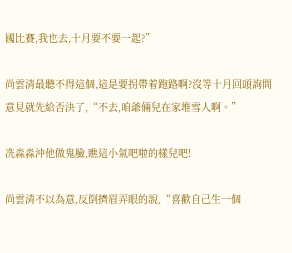國比賽,我也去,十月要不要一起?”

尚雲清最聽不得這個,這是要拐帶着跑路啊?沒等十月回頭詢問意見就先給否決了,“不去,咱爺倆兒在家堆雪人啊。”

冼淼淼沖他做鬼臉,瞧這小氣吧啦的樣兒吧!

尚雲清不以為意,反倒擠眉弄眼的說,“喜歡自己生一個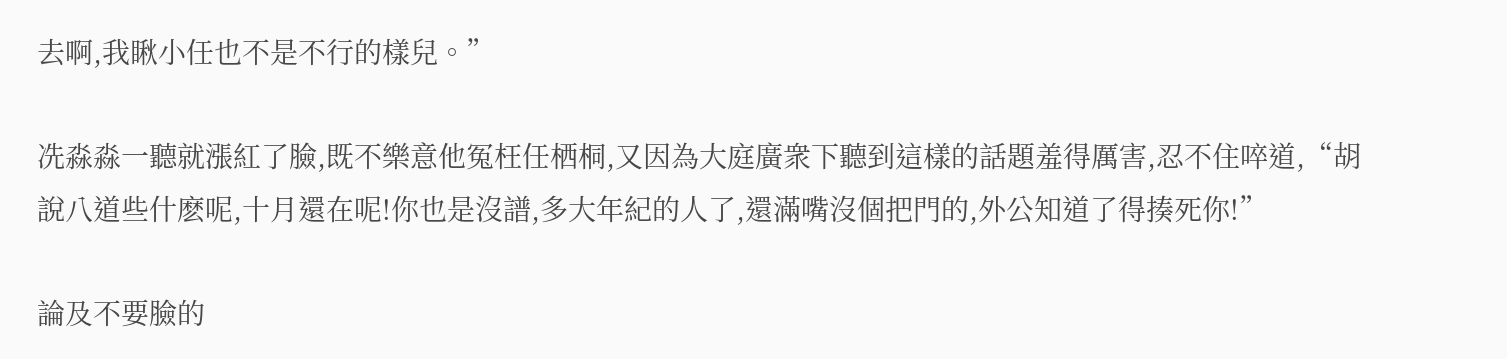去啊,我瞅小任也不是不行的樣兒。”

冼淼淼一聽就漲紅了臉,既不樂意他冤枉任栖桐,又因為大庭廣衆下聽到這樣的話題羞得厲害,忍不住啐道,“胡說八道些什麽呢,十月還在呢!你也是沒譜,多大年紀的人了,還滿嘴沒個把門的,外公知道了得揍死你!”

論及不要臉的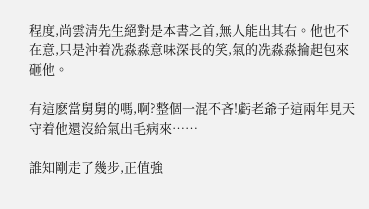程度,尚雲清先生絕對是本書之首,無人能出其右。他也不在意,只是沖着冼淼淼意味深長的笑,氣的冼淼淼掄起包來砸他。

有這麽當舅舅的嗎,啊?整個一混不吝!虧老爺子這兩年見天守着他還沒給氣出毛病來……

誰知剛走了幾步,正值強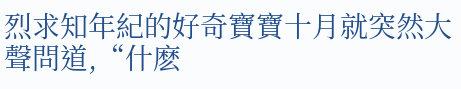烈求知年紀的好奇寶寶十月就突然大聲問道,“什麽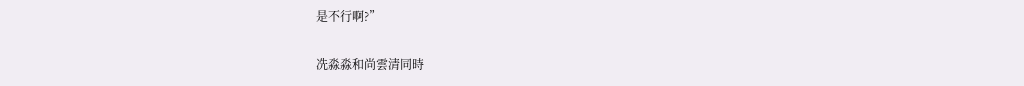是不行啊?”

冼淼淼和尚雲清同時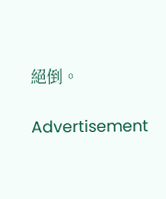絕倒。

Advertisement